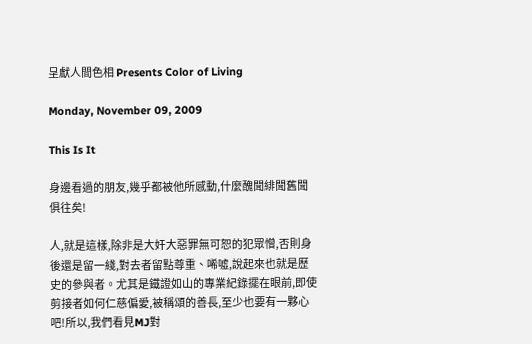呈獻人間色相 Presents Color of Living

Monday, November 09, 2009

This Is It

身邊看過的朋友,幾乎都被他所感動,什麼醜聞緋聞舊聞俱往矣!

人,就是這樣,除非是大奸大惡罪無可恕的犯眾憎,否則身後還是留一綫,對去者留點尊重、唏噓,說起來也就是歷史的參與者。尤其是鐵證如山的專業紀錄擺在眼前,即使剪接者如何仁慈偏愛,被稱頌的善長,至少也要有一夥心吧!所以,我們看見MJ對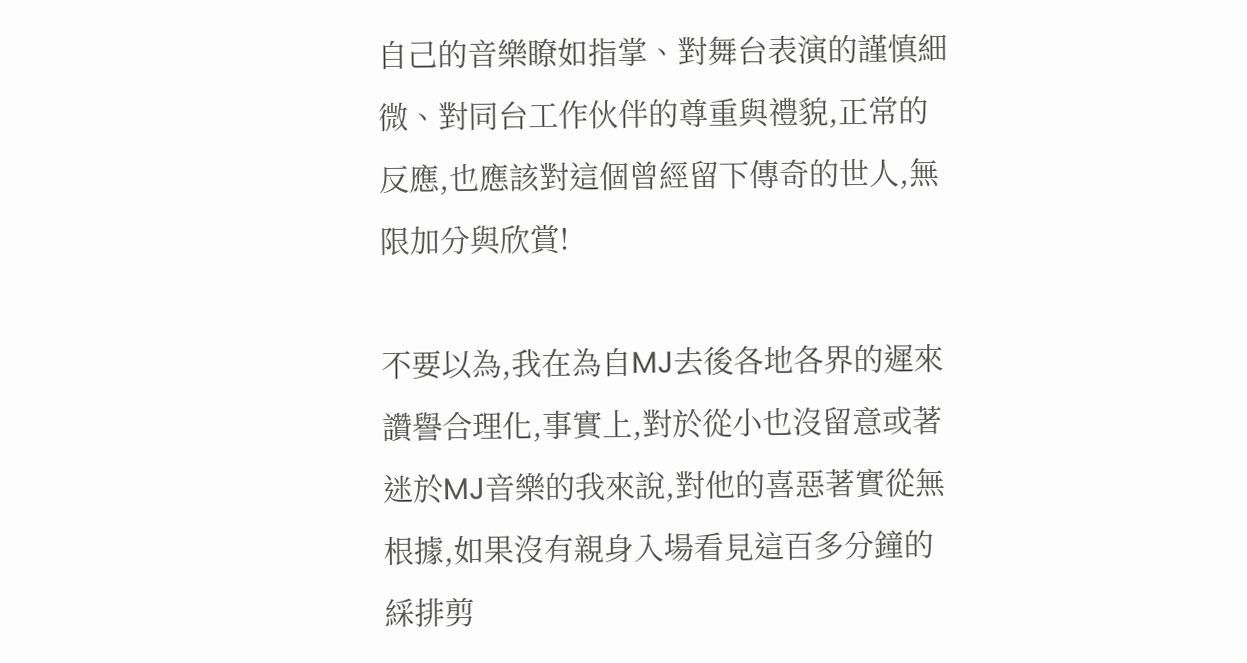自己的音樂瞭如指掌、對舞台表演的謹慎細微、對同台工作伙伴的尊重與禮貌,正常的反應,也應該對這個曾經留下傳奇的世人,無限加分與欣賞!

不要以為,我在為自MJ去後各地各界的遲來讚譽合理化,事實上,對於從小也沒留意或著迷於MJ音樂的我來說,對他的喜惡著實從無根據,如果沒有親身入場看見這百多分鐘的綵排剪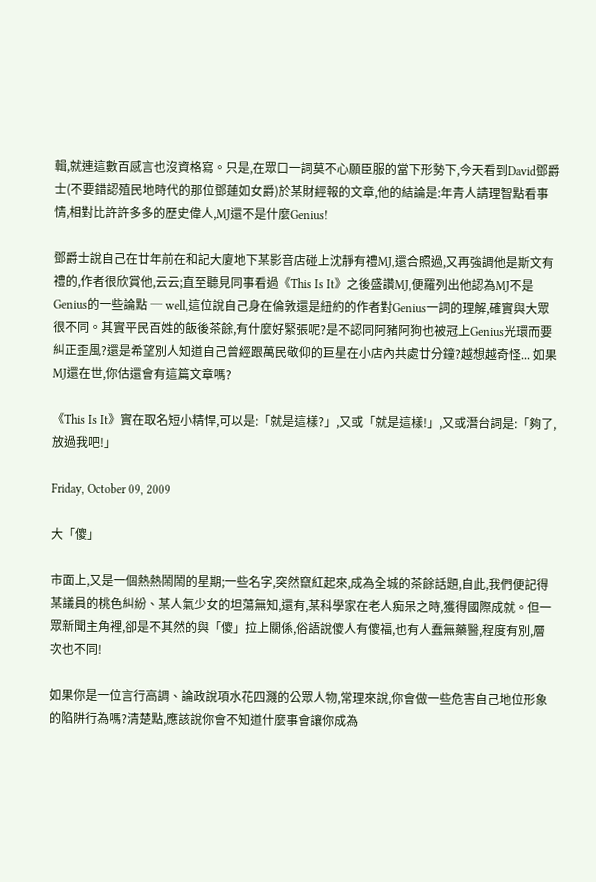輯,就連這數百感言也沒資格寫。只是,在眾口一詞莫不心願臣服的當下形勢下,今天看到David鄧爵士(不要錯認殖民地時代的那位鄧蓮如女爵)於某財經報的文章,他的結論是:年青人請理智點看事情,相對比許許多多的歷史偉人,MJ還不是什麼Genius!

鄧爵士說自己在廿年前在和記大廈地下某影音店碰上沈靜有禮MJ,還合照過,又再強調他是斯文有禮的,作者很欣賞他,云云;直至聽見同事看過《This Is It》之後盛讚MJ,便羅列出他認為MJ不是Genius的一些論點 ─ well,這位說自己身在倫敦還是紐約的作者對Genius一詞的理解,確實與大眾很不同。其實平民百姓的飯後茶餘,有什麼好緊張呢?是不認同阿豬阿狗也被冠上Genius光環而要糾正歪風?還是希望別人知道自己曾經跟萬民敬仰的巨星在小店內共處廿分鐘?越想越奇怪... 如果MJ還在世,你估還會有這篇文章嗎?

《This Is It》實在取名短小精悍,可以是:「就是這樣?」,又或「就是這樣!」,又或潛台詞是:「夠了,放過我吧!」

Friday, October 09, 2009

大「傻」

市面上,又是一個熱熱鬧鬧的星期;一些名字,突然竄紅起來,成為全城的茶餘話題,自此,我們便記得某議員的桃色糾紛、某人氣少女的坦蕩無知,還有,某科學家在老人痴呆之時,獲得國際成就。但一眾新聞主角裡,卻是不其然的與「傻」拉上關係,俗語說傻人有傻福,也有人蠢無藥醫,程度有別,層次也不同!

如果你是一位言行高調、論政說項水花四濺的公眾人物,常理來說,你會做一些危害自己地位形象的陷阱行為嗎?清楚點,應該說你會不知道什麼事會讓你成為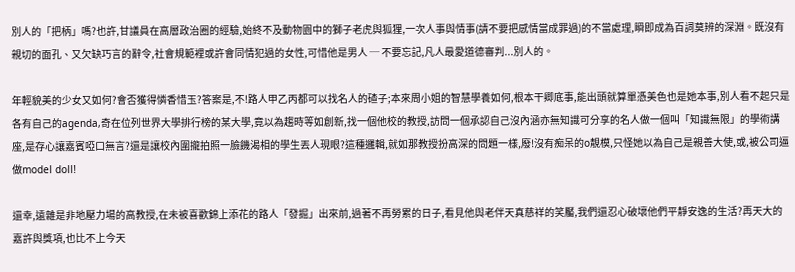別人的「把柄」嗎?也許,甘議員在高層政治圈的經驗,始終不及動物園中的獅子老虎與狐狸,一次人事與情事(請不要把感情當成罪過)的不當處理,瞬即成為百詞莫辨的深淵。既沒有親切的面孔、又欠缺巧言的辭令,社會規範裡或許會同情犯過的女性,可惜他是男人 ─ 不要忘記,凡人最愛道德審判...別人的。

年輕貌美的少女又如何?會否獲得憐香惜玉?答案是,不!路人甲乙丙都可以找名人的碴子;本來周小姐的智慧學養如何,根本干卿底事,能出頭就算單憑美色也是她本事,別人看不起只是各有自己的agenda,奇在位列世界大學排行榜的某大學,竟以為趨時等如創新,找一個他校的教授,訪問一個承認自己沒內涵亦無知識可分享的名人做一個叫「知識無限」的學術講座,是存心讓嘉賓啞口無言?還是讓校內圍攏拍照一臉饑渴相的學生丟人現眼?這種邏輯,就如那教授扮高深的問題一樣,廢!沒有痴呆的o靚模,只怪她以為自己是親善大使,或,被公司逼做model doll!

還幸,遠雜是非地壓力場的高教授,在未被喜歡錦上添花的路人「發掘」出來前,過著不再勞累的日子,看見他與老伴天真慈祥的笑靨,我們還忍心破壞他們平靜安逸的生活?再天大的嘉許與獎項,也比不上今天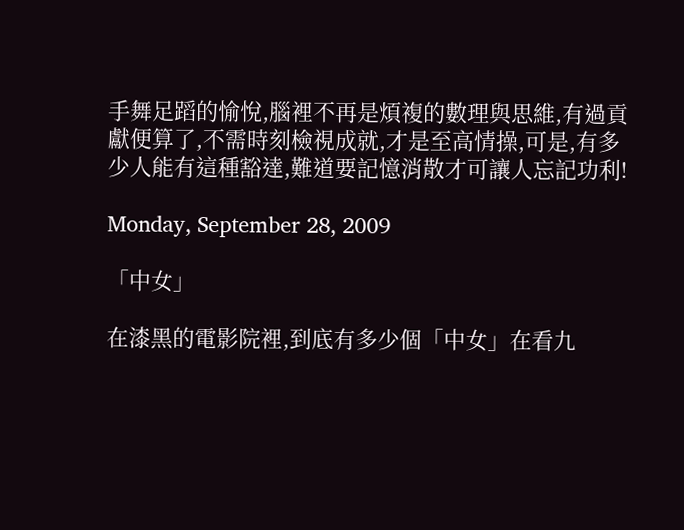手舞足蹈的愉悅,腦裡不再是煩複的數理與思維,有過貢獻便算了,不需時刻檢視成就,才是至高情操,可是,有多少人能有這種豁達,難道要記憶消散才可讓人忘記功利!

Monday, September 28, 2009

「中女」

在漆黑的電影院裡,到底有多少個「中女」在看九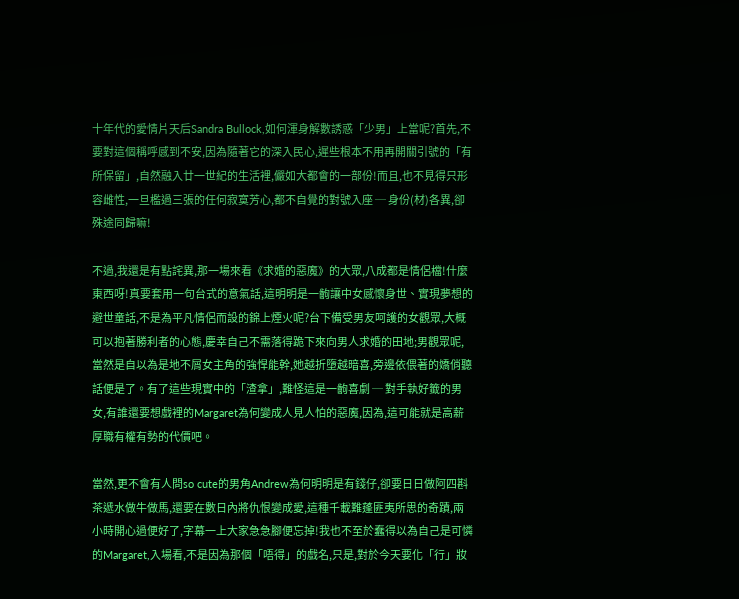十年代的愛情片天后Sandra Bullock,如何渾身解數誘惑「少男」上當呢?首先,不要對這個稱呼感到不安,因為隨著它的深入民心,遲些根本不用再開關引號的「有所保留」,自然融入廿一世紀的生活裡,儼如大都會的一部份!而且,也不見得只形容雌性,一旦檻過三張的任何寂寞芳心,都不自覺的對號入座 ─ 身份(材)各異,卻殊途同歸嘛!

不過,我還是有點詫異,那一場來看《求婚的惡魔》的大眾,八成都是情侶檔!什麼東西呀!真要套用一句台式的意氣話,這明明是一齣讓中女感懷身世、實現夢想的避世童話,不是為平凡情侶而設的錦上煙火呢?台下備受男友呵護的女觀眾,大概可以抱著勝利者的心態,慶幸自己不需落得跪下來向男人求婚的田地;男觀眾呢,當然是自以為是地不屑女主角的強悍能幹,她越折墮越暗喜,旁邊依偎著的嬌俏聽話便是了。有了這些現實中的「渣拿」,難怪這是一齣喜劇 ─ 對手執好籤的男女,有誰還要想戲裡的Margaret為何變成人見人怕的惡魔,因為,這可能就是高薪厚職有權有勢的代價吧。

當然,更不會有人問so cute的男角Andrew為何明明是有錢仔,卻要日日做阿四斟茶遞水做牛做馬,還要在數日內將仇恨變成愛,這種千載難蓬匪夷所思的奇蹟,兩小時開心過便好了,字幕一上大家急急腳便忘掉!我也不至於蠢得以為自己是可憐的Margaret,入場看,不是因為那個「唔得」的戲名,只是,對於今天要化「行」妝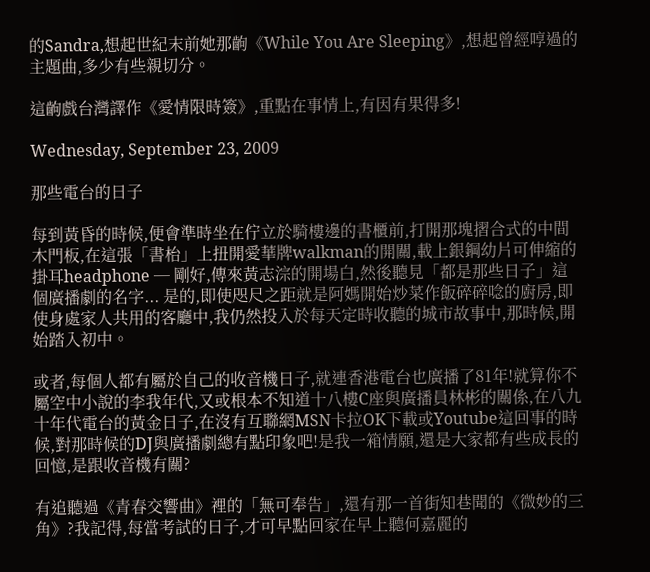的Sandra,想起世紀末前她那齣《While You Are Sleeping》,想起曾經啍過的主題曲,多少有些親切分。

這齣戲台灣譯作《愛情限時簽》,重點在事情上,有因有果得多!

Wednesday, September 23, 2009

那些電台的日子

每到黃昏的時候,便會準時坐在佇立於騎樓邊的書櫃前,打開那塊摺合式的中間木門板,在這張「書枱」上扭開愛華牌walkman的開關,載上銀鋼幼片可伸縮的掛耳headphone ─ 剛好,傳來黃志淙的開場白,然後聽見「都是那些日子」這個廣播劇的名字... 是的,即使咫尺之距就是阿媽開始炒菜作飯碎碎唸的廚房,即使身處家人共用的客廳中,我仍然投入於每天定時收聽的城市故事中,那時候,開始踏入初中。

或者,每個人都有屬於自己的收音機日子,就連香港電台也廣播了81年!就算你不屬空中小說的李我年代,又或根本不知道十八樓C座與廣播員林彬的關係,在八九十年代電台的黃金日子,在沒有互聯網MSN卡拉OK下載或Youtube這回事的時候,對那時候的DJ與廣播劇總有點印象吧!是我一箱情願,還是大家都有些成長的回憶,是跟收音機有關?

有追聽過《青春交響曲》裡的「無可奉告」,還有那一首街知巷聞的《微妙的三角》?我記得,每當考試的日子,才可早點回家在早上聽何嘉麗的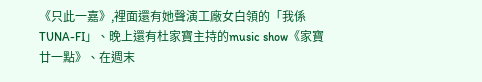《只此一嘉》,裡面還有她聲演工廠女白領的「我係TUNA-FI」、晚上還有杜家寶主持的music show《家寶廿一點》、在週末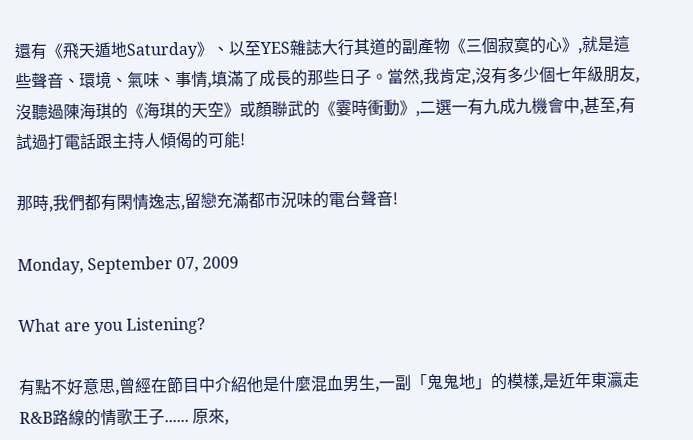還有《飛天遁地Saturday》、以至YES雜誌大行其道的副產物《三個寂寞的心》,就是這些聲音、環境、氣味、事情,填滿了成長的那些日子。當然,我肯定,沒有多少個七年級朋友,沒聽過陳海琪的《海琪的天空》或顏聯武的《霎時衝動》,二選一有九成九機會中,甚至,有試過打電話跟主持人傾偈的可能!

那時,我們都有閑情逸志,留戀充滿都市況味的電台聲音!

Monday, September 07, 2009

What are you Listening?

有點不好意思,曾經在節目中介紹他是什麼混血男生,一副「鬼鬼地」的模樣,是近年東瀛走R&B路線的情歌王子...... 原來,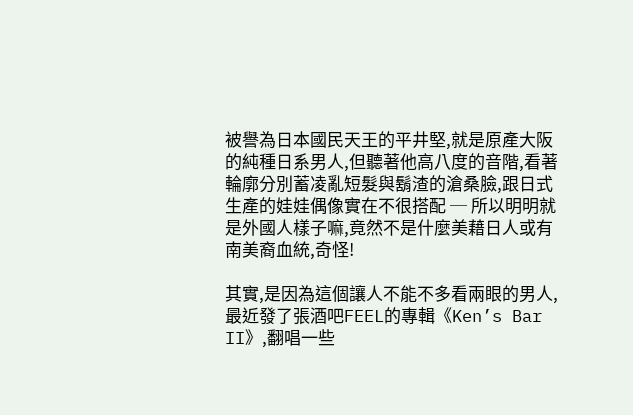被譽為日本國民天王的平井堅,就是原產大阪的純種日系男人,但聽著他高八度的音階,看著輪廓分別蓄凌亂短髮與鬍渣的滄桑臉,跟日式生產的娃娃偶像實在不很搭配 ─ 所以明明就是外國人樣子嘛,竟然不是什麼美藉日人或有南美裔血統,奇怪!

其實,是因為這個讓人不能不多看兩眼的男人,最近發了張酒吧FEEL的專輯《Ken’s Bar II》,翻唱一些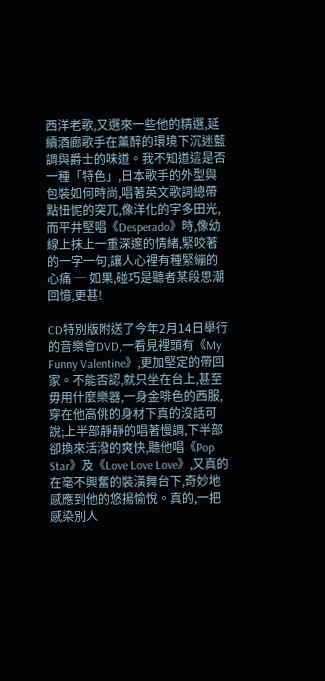西洋老歌,又選來一些他的精選,延續酒廊歌手在薰醉的環境下沉迷藍調與爵士的味道。我不知道這是否一種「特色」,日本歌手的外型與包裝如何時尚,唱著英文歌詞總帶點忸怩的突兀,像洋化的宇多田光,而平井堅唱《Desperado》時,像幼線上抹上一重深邃的情緒,緊咬著的一字一句,讓人心裡有種緊繃的心痛 ─ 如果,碰巧是聽者某段思潮回憶,更甚!

CD特別版附送了今年2月14日舉行的音樂會DVD,一看見裡頭有《My Funny Valentine》,更加堅定的帶回家。不能否認,就只坐在台上,甚至毋用什麼樂器,一身金啡色的西服,穿在他高佻的身材下真的沒話可說;上半部靜靜的唱著慢調,下半部卻換來活潑的爽快,聽他唱《Pop Star》及《Love Love Love》,又真的在毫不興奮的裝潢舞台下,奇妙地感應到他的悠揚愉悅。真的,一把感染別人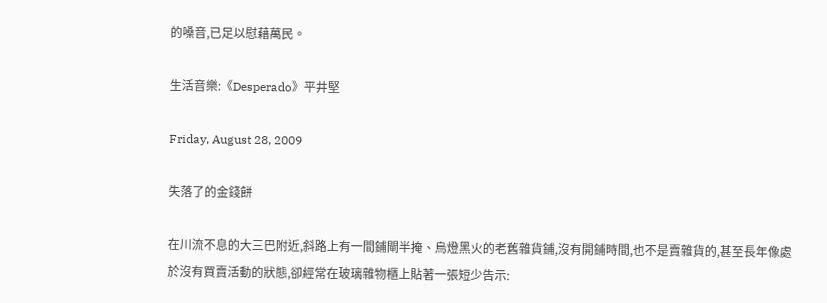的嗓音,已足以慰藉萬民。

生活音樂:《Desperado》平井堅

Friday, August 28, 2009

失落了的金錢餅

在川流不息的大三巴附近,斜路上有一間鋪閘半掩、烏燈黑火的老舊雜貨鋪,沒有開鋪時間,也不是賣雜貨的,甚至長年像處於沒有買賣活動的狀態,卻經常在玻璃雜物櫃上貼著一張短少告示: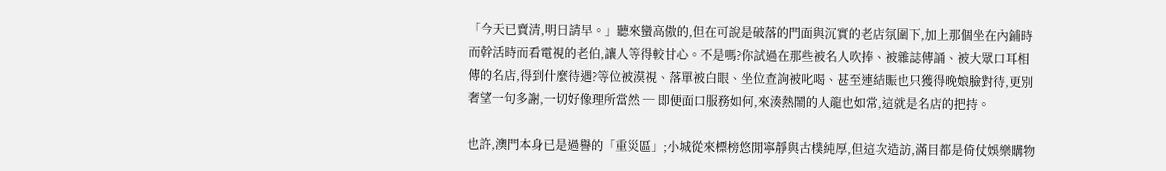「今天已賣清,明日請早。」聽來蠻高傲的,但在可說是破落的門面與沉實的老店氛圍下,加上那個坐在內鋪時而幹活時而看電視的老伯,讓人等得較甘心。不是嗎?你試過在那些被名人吹捧、被雜誌傳誦、被大眾口耳相傳的名店,得到什麼待遇?等位被漠視、落單被白眼、坐位查詢被叱喝、甚至連結賑也只獲得晚娘臉對待,更別奢望一句多謝,一切好像理所當然 ─ 即便面口服務如何,來湊熱鬧的人龍也如常,這就是名店的把持。

也許,澳門本身已是過譽的「重災區」;小城從來標榜悠閒寧靜與古樸純厚,但這次造訪,滿目都是倚仗娛樂購物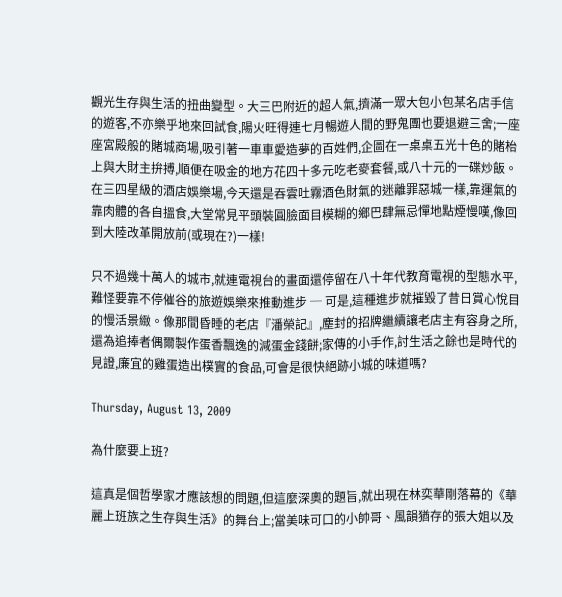觀光生存與生活的扭曲變型。大三巴附近的超人氣,擠滿一眾大包小包某名店手信的遊客,不亦樂乎地來回試食,陽火旺得連七月暢遊人間的野鬼團也要退避三舍;一座座宮殿般的賭城商場,吸引著一車車愛造夢的百姓們,企圖在一桌桌五光十色的賭枱上與大財主拚搏,順便在吸金的地方花四十多元吃老麥套餐,或八十元的一碟炒飯。在三四星級的酒店娛樂場,今天還是吞雲吐霧酒色財氣的迷離罪惡城一樣,靠運氣的靠肉體的各自搵食,大堂常見平頭裝圓臉面目模糊的鄉巴肆無忌憚地點煙慢嘆,像回到大陸改革開放前(或現在?)一樣!

只不過幾十萬人的城市,就連電視台的畫面還停留在八十年代教育電視的型態水平,難怪要靠不停催谷的旅遊娛樂來推動進步 ─ 可是,這種進步就摧毀了昔日賞心悅目的慢活景緻。像那間昏睡的老店『潘榮記』,塵封的招牌繼續讓老店主有容身之所,還為追捧者偶爾製作蛋香飄逸的減蛋金錢餅;家傳的小手作,討生活之餘也是時代的見證,廉宜的雞蛋造出樸實的食品,可會是很快絕跡小城的味道嗎?

Thursday, August 13, 2009

為什麼要上班?

這真是個哲學家才應該想的問題,但這麼深奧的題旨,就出現在林奕華剛落幕的《華麗上班族之生存與生活》的舞台上;當美味可口的小帥哥、風韻猶存的張大姐以及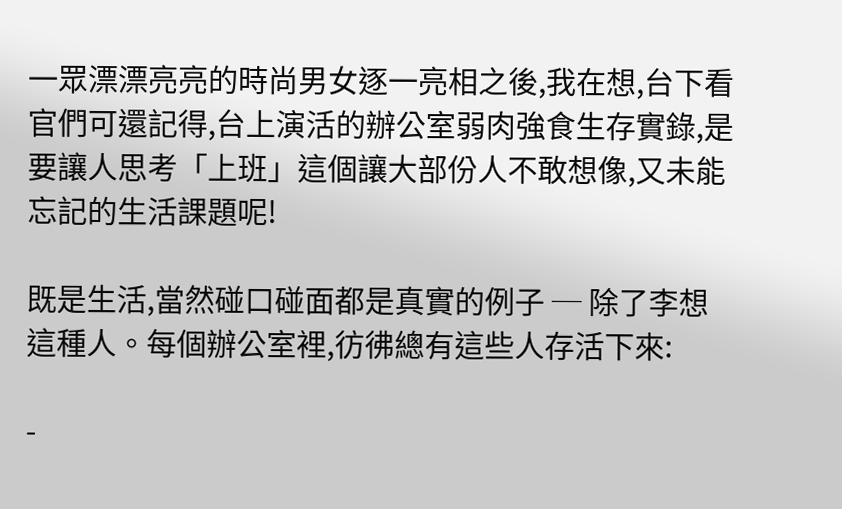一眾漂漂亮亮的時尚男女逐一亮相之後,我在想,台下看官們可還記得,台上演活的辦公室弱肉強食生存實錄,是要讓人思考「上班」這個讓大部份人不敢想像,又未能忘記的生活課題呢!

既是生活,當然碰口碰面都是真實的例子 ─ 除了李想這種人。每個辦公室裡,彷彿總有這些人存活下來:

-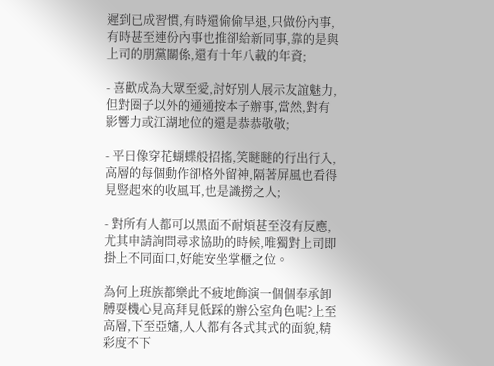遲到已成習慣,有時還偷偷早退,只做份內事,有時甚至連份內事也推卻給新同事,靠的是與上司的朋黨關係,還有十年八載的年資;

- 喜歡成為大眾至愛,討好別人展示友誼魅力,但對圈子以外的通通按本子辦事,當然,對有影響力或江湖地位的還是恭恭敬敬;

- 平日像穿花蝴蝶般招搖,笑瞇瞇的行出行入,高層的每個動作卻格外留神,隔著屏風也看得見豎起來的收風耳,也是識撈之人;

- 對所有人都可以黑面不耐煩甚至沒有反應,尤其申請詢問尋求協助的時候,唯獨對上司即掛上不同面口,好能安坐掌櫃之位。

為何上班族都樂此不疲地飾演一個個奉承卸膊耍機心見高拜見低踩的辦公室角色呢?上至高層,下至亞嬸,人人都有各式其式的面貌,精彩度不下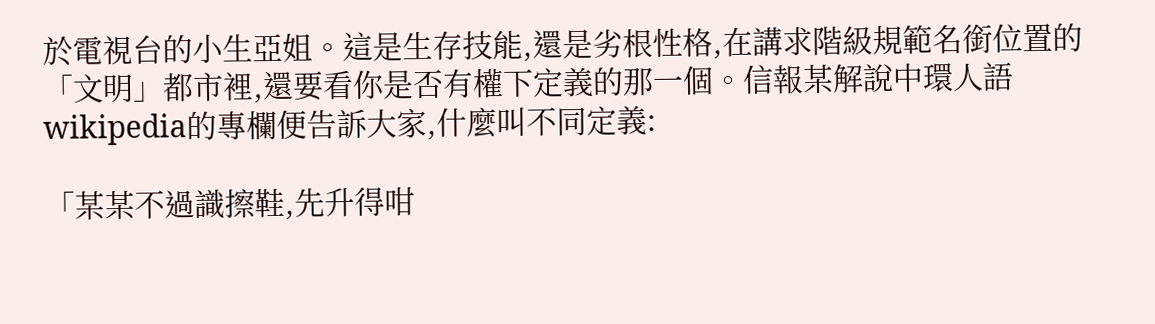於電視台的小生亞姐。這是生存技能,還是劣根性格,在講求階級規範名銜位置的「文明」都市裡,還要看你是否有權下定義的那一個。信報某解說中環人語wikipedia的專欄便告訴大家,什麼叫不同定義:

「某某不過識擦鞋,先升得咁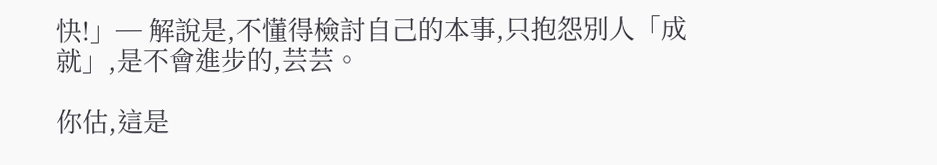快!」─ 解說是,不懂得檢討自己的本事,只抱怨別人「成就」,是不會進步的,芸芸。

你估,這是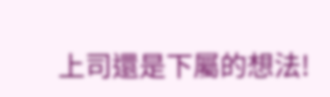上司還是下屬的想法!